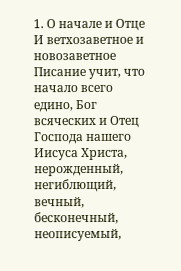1. О начале и Отце
И ветхозаветное и новозаветное Писание учит, что начало всего едино, Бог всяческих и Отец Господа нашего Иисуса Христа, нерожденный, негиблющий, вечный, бесконечный, неописуемый,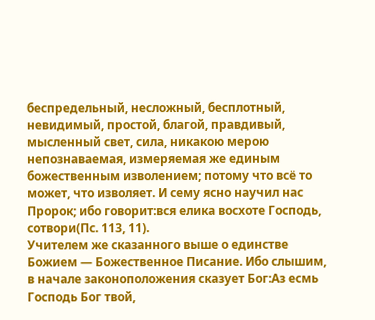беспредельный, несложный, бесплотный, невидимый, простой, благой, правдивый, мысленный свет, сила, никакою мерою непознаваемая, измеряемая же единым божественным изволением; потому что всё то может, что изволяет. И сему ясно научил нас Пророк; ибо говорит:вся елика восхоте Господь, сотвори(Пс. 113, 11).
Учителем же сказанного выше о единстве Божием — Божественное Писание. Ибо слышим, в начале законоположения сказует Бог:Аз есмь Господь Бог твой,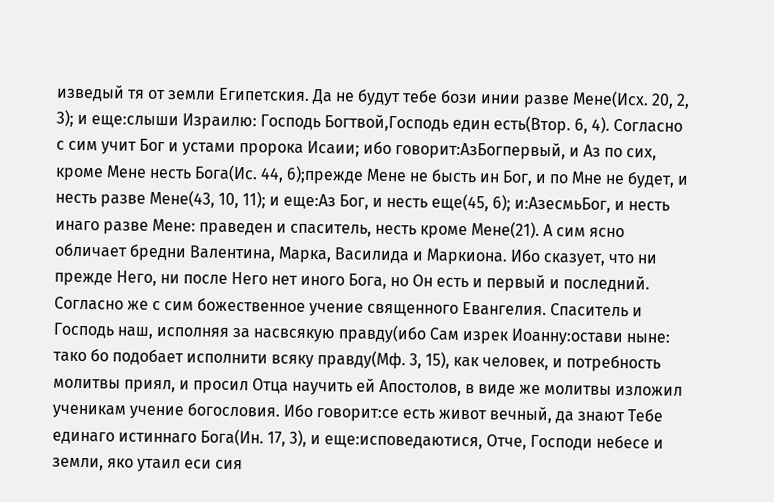изведый тя от земли Египетския. Да не будут тебе бози инии разве Мене(Исх. 20, 2, 3); и еще:слыши Израилю: Господь Богтвой,Господь един есть(Втор. 6, 4). Согласно с сим учит Бог и устами пророка Исаии; ибо говорит:АзБогпервый, и Аз по сих, кроме Мене несть Бога(Ис. 44, 6);прежде Мене не бысть ин Бог, и по Мне не будет, и несть разве Мене(43, 10, 11); и еще:Аз Бог, и несть еще(45, 6); и:АзесмьБог, и несть инаго разве Мене: праведен и спаситель, несть кроме Мене(21). А сим ясно обличает бредни Валентина, Марка, Василида и Маркиона. Ибо сказует, что ни прежде Него, ни после Него нет иного Бога, но Он есть и первый и последний. Согласно же с сим божественное учение священного Евангелия. Спаситель и Господь наш, исполняя за насвсякую правду(ибо Сам изрек Иоанну:остави ныне: тако бо подобает исполнити всяку правду(Мф. 3, 15), как человек, и потребность молитвы приял, и просил Отца научить ей Апостолов, в виде же молитвы изложил ученикам учение богословия. Ибо говорит:се есть живот вечный, да знают Тебе единаго истиннаго Бога(Ин. 17, 3), и еще:исповедаютися, Отче, Господи небесе и земли, яко утаил еси сия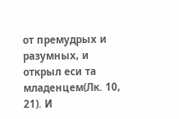от премудрых и разумных, и открыл еси та младенцем(Лк. 10, 21). И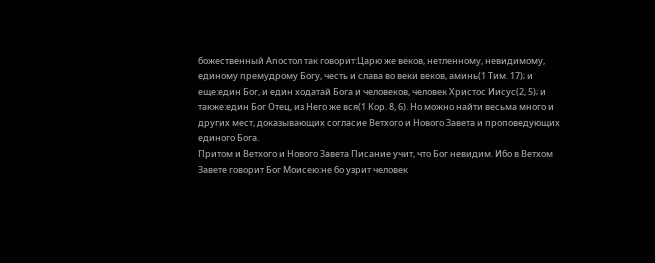божественный Апостол так говорит:Царю же веков, нетленному, невидимому, единому премудрому Богу, честь и слава во веки веков, аминь(1 Тим. 17); и еще:един Бог, и един ходатай Бога и человеков, человек Христос Иисус(2, 5); и также:един Бог Отец, из Него же вся(1 Кор. 8, 6). Но можно найти весьма много и других мест, доказывающих согласие Ветхого и Нового Завета и проповедующих единого Бога.
Притом и Ветхого и Нового Завета Писание учит, что Бог невидим. Ибо в Ветхом Завете говорит Бог Моисею:не бо узрит человек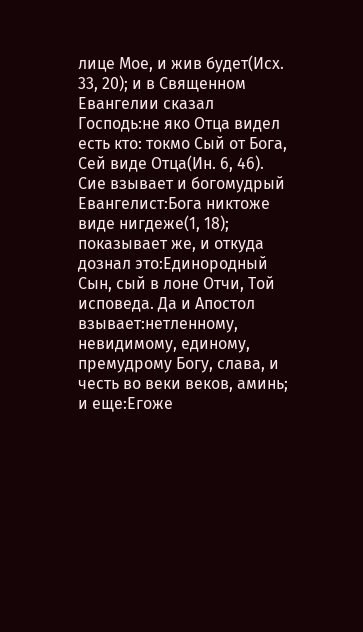лице Мое, и жив будет(Исх. 33, 20); и в Священном Евангелии сказал Господь:не яко Отца видел есть кто: токмо Сый от Бога, Сей виде Отца(Ин. 6, 46). Сие взывает и богомудрый Евангелист:Бога никтоже виде нигдеже(1, 18); показывает же, и откуда дознал это:Единородный Сын, сый в лоне Отчи, Той исповеда. Да и Апостол взывает:нетленному, невидимому, единому, премудрому Богу, слава, и честь во веки веков, аминь; и еще:Егоже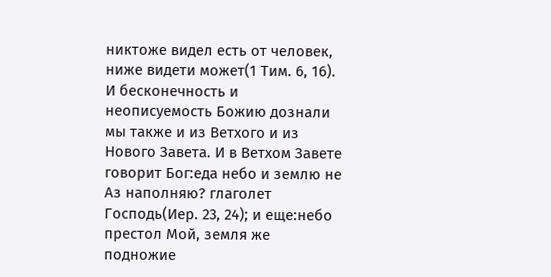никтоже видел есть от человек, ниже видети может(1 Тим. 6, 16).
И бесконечность и неописуемость Божию дознали мы также и из Ветхого и из Нового Завета. И в Ветхом Завете говорит Бог:еда небо и землю не Аз наполняю? глаголет Господь(Иер. 23, 24); и еще:небо престол Мой, земля же подножие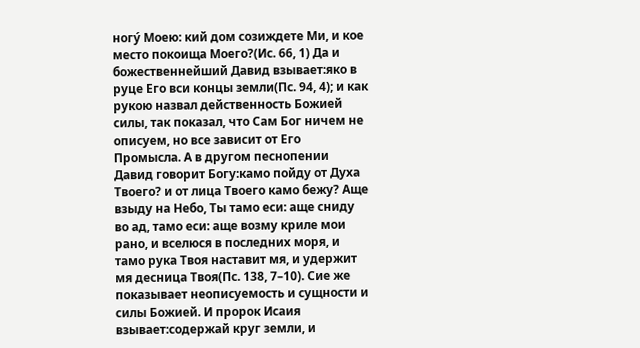ногу́ Моею: кий дом созиждете Ми, и кое место покоища Моего?(Ис. 66, 1) Да и божественнейший Давид взывает:яко в руце Его вси концы земли(Пс. 94, 4); и как рукою назвал действенность Божией силы, так показал, что Сам Бог ничем не описуем, но все зависит от Его Промысла. А в другом песнопении Давид говорит Богу:камо пойду от Духа Твоего? и от лица Твоего камо бежу? Аще взыду на Небо, Ты тамо еси: аще сниду во ад, тамо еси: аще возму криле мои рано, и вселюся в последних моря, и тамо рука Твоя наставит мя, и удержит мя десница Твоя(Пс. 138, 7–10). Сие же показывает неописуемость и сущности и силы Божией. И пророк Исаия взывает:содержай круг земли, и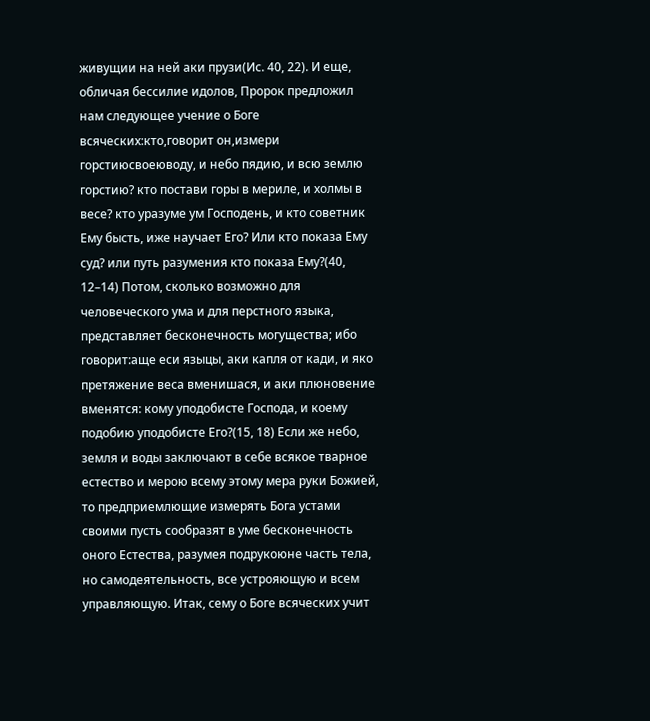живущии на ней аки прузи(Ис. 40, 22). И еще, обличая бессилие идолов, Пророк предложил нам следующее учение о Боге всяческих:кто,говорит он,измери горстиюсвоеюводу, и небо пядию, и всю землю горстию? кто постави горы в мериле, и холмы в весе? кто уразуме ум Господень, и кто советник Ему бысть, иже научает Его? Или кто показа Ему суд? или путь разумения кто показа Ему?(40, 12–14) Потом, сколько возможно для человеческого ума и для перстного языка, представляет бесконечность могущества; ибо говорит:аще еси языцы, аки капля от кади, и яко претяжение веса вменишася, и аки плюновение вменятся: кому уподобисте Господа, и коему подобию уподобисте Его?(15, 18) Если же небо, земля и воды заключают в себе всякое тварное естество и мерою всему этому мера руки Божией, то предприемлющие измерять Бога устами своими пусть сообразят в уме бесконечность оного Естества, разумея подрукоюне часть тела, но самодеятельность, все устрояющую и всем управляющую. Итак, сему о Боге всяческих учит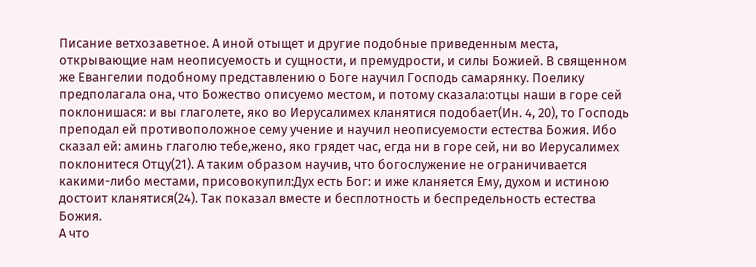Писание ветхозаветное. А иной отыщет и другие подобные приведенным места, открывающие нам неописуемость и сущности, и премудрости, и силы Божией. В священном же Евангелии подобному представлению о Боге научил Господь самарянку. Поелику предполагала она, что Божество описуемо местом, и потому сказала:отцы наши в горе сей поклонишася: и вы глаголете, яко во Иерусалимех кланятися подобает(Ин. 4, 20), то Господь преподал ей противоположное сему учение и научил неописуемости естества Божия. Ибо сказал ей: аминь глаголю тебе,жено, яко грядет час, егда ни в горе сей, ни во Иерусалимех поклонитеся Отцу(21). А таким образом научив, что богослужение не ограничивается какими-либо местами, присовокупил:Дух есть Бог: и иже кланяется Ему, духом и истиною достоит кланятися(24). Так показал вместе и бесплотность и беспредельность естества Божия.
А что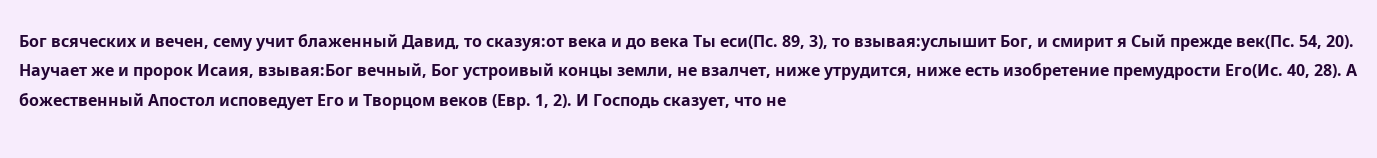Бог всяческих и вечен, сему учит блаженный Давид, то сказуя:от века и до века Ты еси(Пс. 89, 3), то взывая:услышит Бог, и смирит я Сый прежде век(Пс. 54, 20). Научает же и пророк Исаия, взывая:Бог вечный, Бог устроивый концы земли, не взалчет, ниже утрудится, ниже есть изобретение премудрости Его(Ис. 40, 28). А божественный Апостол исповедует Его и Творцом веков (Евр. 1, 2). И Господь сказует, что не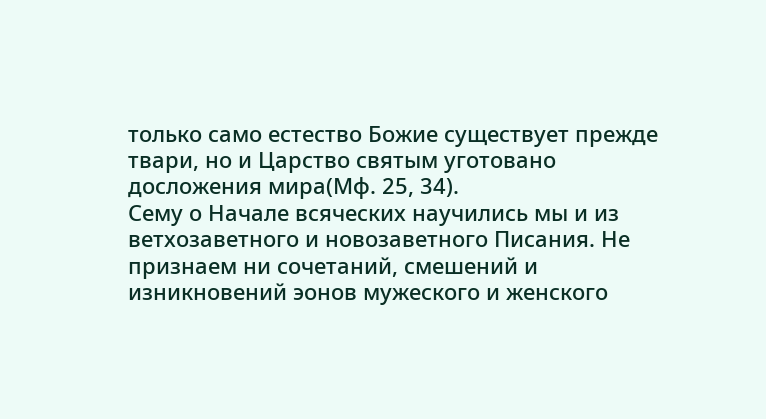только само естество Божие существует прежде твари, но и Царство святым уготовано досложения мира(Мф. 25, 34).
Сему о Начале всяческих научились мы и из ветхозаветного и новозаветного Писания. Не признаем ни сочетаний, смешений и изникновений эонов мужеского и женского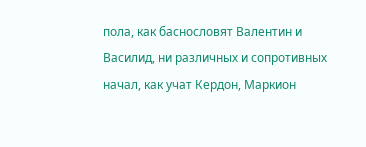пола, как баснословят Валентин и Василид, ни различных и сопротивных начал, как учат Кердон, Маркион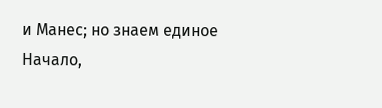и Манес; но знаем единое Начало,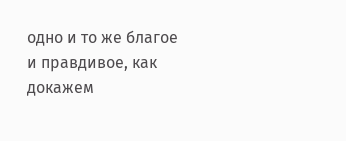одно и то же благое и правдивое, как докажем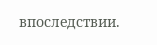впоследствии.